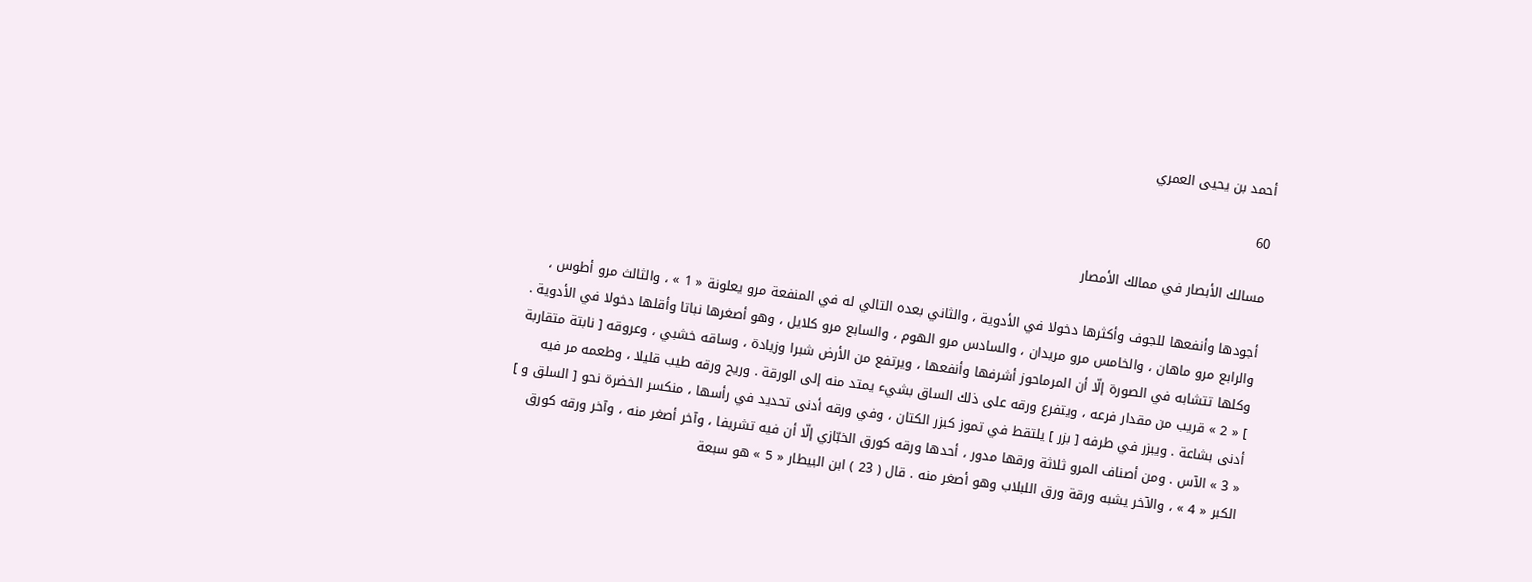أحمد بن يحيى العمري

60

مسالك الأبصار في ممالك الأمصار

أجودها وأنفعها للجوف وأكثرها دخولا في الأدوية ، والثاني بعده التالي له في المنفعة مرو يعلونة « 1 » ، والثالث مرو أطوس ، والرابع مرو ماهان ، والخامس مرو مريدان ، والسادس مرو الهوم ، والسابع مرو كلايل ، وهو أصغرها نباتا وأقلها دخولا في الأدوية . وكلها تتشابه في الصورة إلّا أن المرماحوز أشرفها وأنفعها ، ويرتفع من الأرض شبرا وزيادة ، وساقه خشبي ، وعروقه [ نابتة متقاربة ] « 2 » قريب من مقدار فرعه ، ويتفرع ورقه على ذلك الساق بشيء يمتد منه إلى الورقة . وريح ورقه طيب قليلا ، وطعمه مر فيه أدنى بشاعة . ويبزر في طرفه [ بزر ] يلتقط في تموز كبزر الكتان ، وفي ورقه أدنى تحديد في رأسها ، منكسر الخضرة نحو [ السلق و ] « 3 » الآس . ومن أصناف المرو ثلاثة ورقها مدور ، أحدها ورقه كورق الخبّازي إلّا أن فيه تشريفا ، وآخر أصغر منه ، وآخر ورقه كورق الكبر « 4 » ، والآخر يشبه ورقة ورق اللبلاب وهو أصغر منه . قال ( 23 ) ابن البيطار « 5 » هو سبعة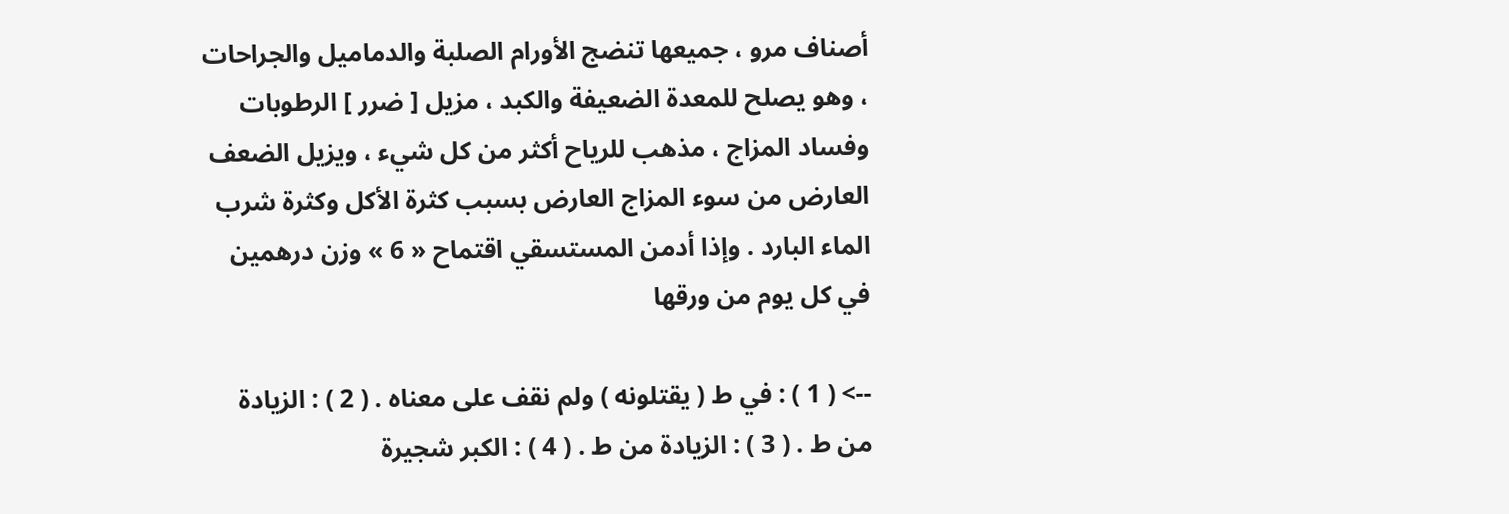أصناف مرو ، جميعها تنضج الأورام الصلبة والدماميل والجراحات ، وهو يصلح للمعدة الضعيفة والكبد ، مزيل [ ضرر ] الرطوبات وفساد المزاج ، مذهب للرياح أكثر من كل شيء ، ويزيل الضعف العارض من سوء المزاج العارض بسبب كثرة الأكل وكثرة شرب الماء البارد . وإذا أدمن المستسقي اقتماح « 6 » وزن درهمين في كل يوم من ورقها

--> ( 1 ) : في ط ( يقتلونه ) ولم نقف على معناه . ( 2 ) : الزيادة من ط . ( 3 ) : الزيادة من ط . ( 4 ) : الكبر شجيرة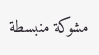مشوكة منبسطة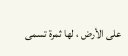على الأرض ، لها ثمرة تسمى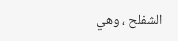الشفلح ، وهي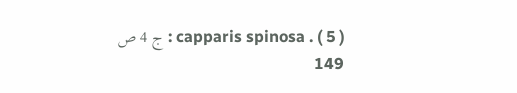capparis spinosa . ( 5 ) : ج 4 ص 149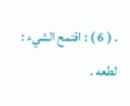. ( 6 ) : اقتمح الشيء : لطعه .